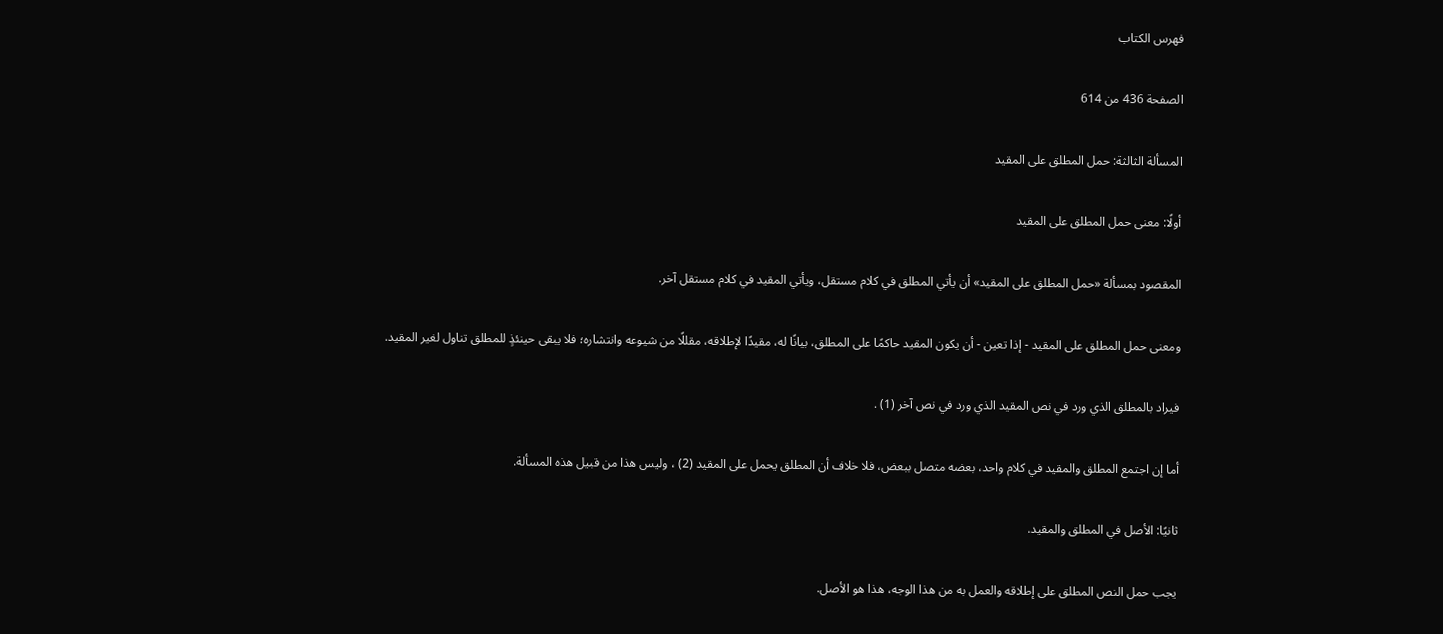فهرس الكتاب

الصفحة 436 من 614

المسألة الثالثة: حمل المطلق على المقيد

أولًا: معنى حمل المطلق على المقيد

المقصود بمسألة «حمل المطلق على المقيد» أن يأتي المطلق في كلام مستقل، ويأتي المقيد في كلام مستقل آخر.

ومعنى حمل المطلق على المقيد - إذا تعين - أن يكون المقيد حاكمًا على المطلق، بيانًا له، مقيدًا لإطلاقه، مقللًا من شيوعه وانتشاره؛ فلا يبقى حينئذٍ للمطلق تناول لغير المقيد.

فيراد بالمطلق الذي ورد في نص المقيد الذي ورد في نص آخر (1) .

أما إن اجتمع المطلق والمقيد في كلام واحد، بعضه متصل ببعض، فلا خلاف أن المطلق يحمل على المقيد (2) ، وليس هذا من قبيل هذه المسألة.

ثانيًا: الأصل في المطلق والمقيد.

يجب حمل النص المطلق على إطلاقه والعمل به من هذا الوجه، هذا هو الأصل.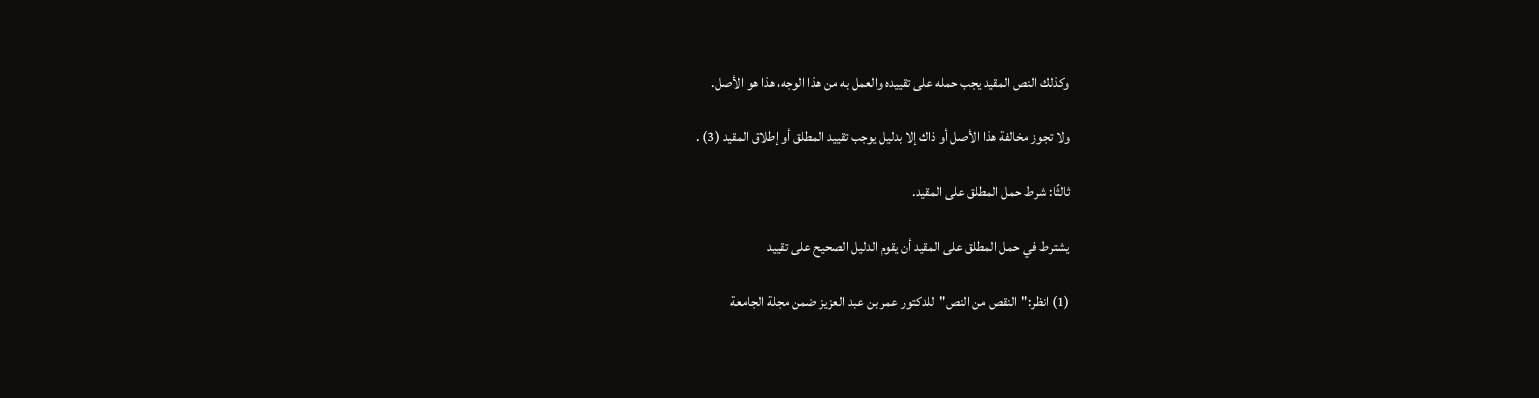وكذلك النص المقيد يجب حمله على تقييده والعمل به من هذا الوجه، هذا هو الأصل.

ولا تجوز مخالفة هذا الأصل أو ذاك إلا بدليل يوجب تقييد المطلق أو إطلاق المقيد (3) .

ثالثًا: شرط حمل المطلق على المقيد.

يشترط في حمل المطلق على المقيد أن يقوم الدليل الصحيح على تقييد

(1) انظر:"النقص من النص"للدكتور عمر بن عبد العزيز ضمن مجلة الجامعة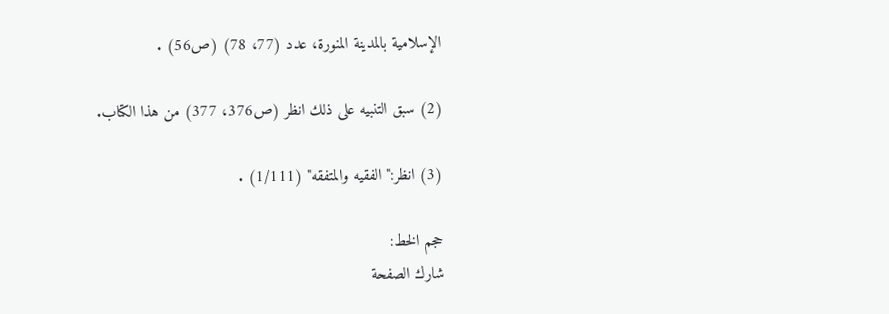الإسلامية بالمدينة المنورة، عدد (77، 78) (ص56) .

(2) سبق التنبيه على ذلك انظر (ص376، 377) من هذا الكتاب.

(3) انظر:"الفقيه والمتفقه" (1/111) .

حجم الخط:
شارك الصفحة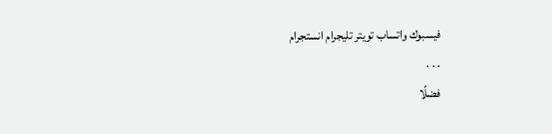فيسبوك واتساب تويتر تليجرام انستجرام
. . .
فضلًا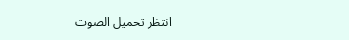انتظر تحميل الصوت